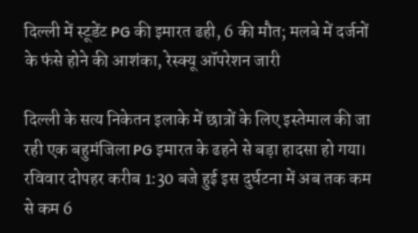दिल्ली में स्टूडेंट PG की इमारत ढही, 6 की मौत; मलबे में दर्जनों के फंसे होने की आशंका, रेस्क्यू ऑपरेशन जारी

दिल्ली के सत्य निकेतन इलाके में छात्रों के लिए इस्तेमाल की जा रही एक बहुमंजिला PG इमारत के ढहने से बड़ा हादसा हो गया। रविवार दोपहर करीब 1:30 बजे हुई इस दुर्घटना में अब तक कम से कम 6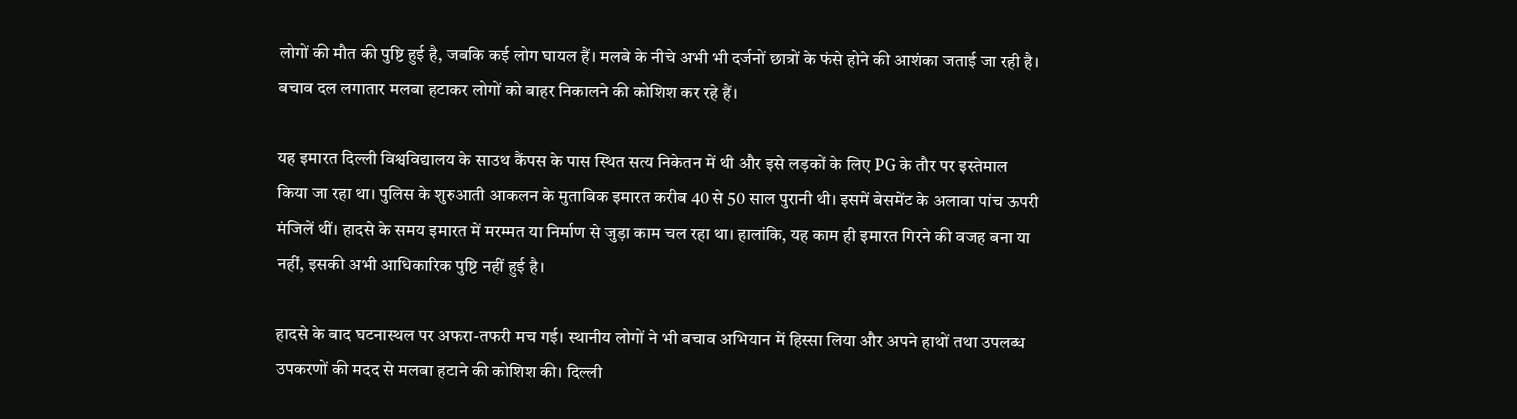लोगों की मौत की पुष्टि हुई है, जबकि कई लोग घायल हैं। मलबे के नीचे अभी भी दर्जनों छात्रों के फंसे होने की आशंका जताई जा रही है। बचाव दल लगातार मलबा हटाकर लोगों को बाहर निकालने की कोशिश कर रहे हैं।

यह इमारत दिल्ली विश्वविद्यालय के साउथ कैंपस के पास स्थित सत्य निकेतन में थी और इसे लड़कों के लिए PG के तौर पर इस्तेमाल किया जा रहा था। पुलिस के शुरुआती आकलन के मुताबिक इमारत करीब 40 से 50 साल पुरानी थी। इसमें बेसमेंट के अलावा पांच ऊपरी मंजिलें थीं। हादसे के समय इमारत में मरम्मत या निर्माण से जुड़ा काम चल रहा था। हालांकि, यह काम ही इमारत गिरने की वजह बना या नहीं, इसकी अभी आधिकारिक पुष्टि नहीं हुई है।

हादसे के बाद घटनास्थल पर अफरा-तफरी मच गई। स्थानीय लोगों ने भी बचाव अभियान में हिस्सा लिया और अपने हाथों तथा उपलब्ध उपकरणों की मदद से मलबा हटाने की कोशिश की। दिल्ली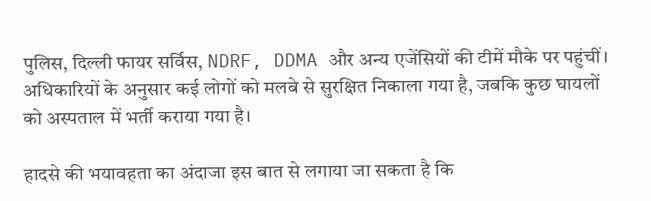पुलिस, दिल्ली फायर सर्विस, NDRF, DDMA और अन्य एजेंसियों की टीमें मौके पर पहुंचीं। अधिकारियों के अनुसार कई लोगों को मलबे से सुरक्षित निकाला गया है, जबकि कुछ घायलों को अस्पताल में भर्ती कराया गया है।

हादसे की भयावहता का अंदाजा इस बात से लगाया जा सकता है कि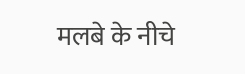मलबे के नीचे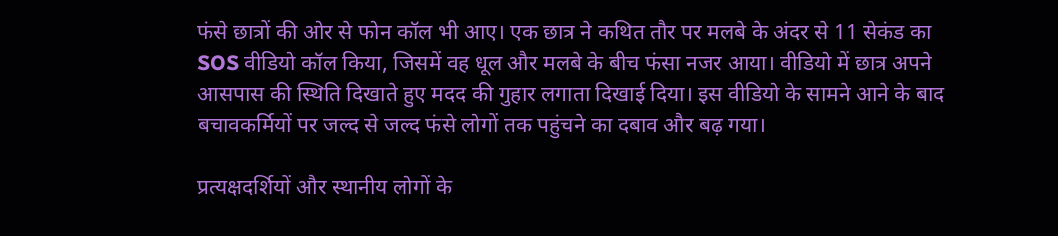फंसे छात्रों की ओर से फोन कॉल भी आए। एक छात्र ने कथित तौर पर मलबे के अंदर से 11 सेकंड का SOS वीडियो कॉल किया, जिसमें वह धूल और मलबे के बीच फंसा नजर आया। वीडियो में छात्र अपने आसपास की स्थिति दिखाते हुए मदद की गुहार लगाता दिखाई दिया। इस वीडियो के सामने आने के बाद बचावकर्मियों पर जल्द से जल्द फंसे लोगों तक पहुंचने का दबाव और बढ़ गया।

प्रत्यक्षदर्शियों और स्थानीय लोगों के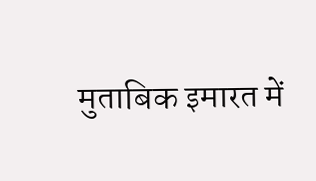मुताबिक इमारत में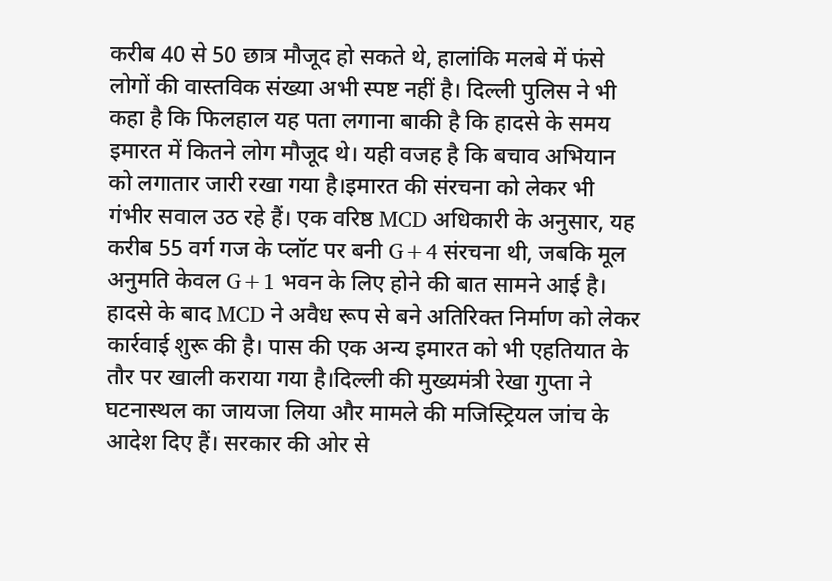करीब 40 से 50 छात्र मौजूद हो सकते थे, हालांकि मलबे में फंसे लोगों की वास्तविक संख्या अभी स्पष्ट नहीं है। दिल्ली पुलिस ने भी कहा है कि फिलहाल यह पता लगाना बाकी है कि हादसे के समय इमारत में कितने लोग मौजूद थे। यही वजह है कि बचाव अभियान को लगातार जारी रखा गया है।इमारत की संरचना को लेकर भी गंभीर सवाल उठ रहे हैं। एक वरिष्ठ MCD अधिकारी के अनुसार, यह करीब 55 वर्ग गज के प्लॉट पर बनी G+4 संरचना थी, जबकि मूल अनुमति केवल G+1 भवन के लिए होने की बात सामने आई है। हादसे के बाद MCD ने अवैध रूप से बने अतिरिक्त निर्माण को लेकर कार्रवाई शुरू की है। पास की एक अन्य इमारत को भी एहतियात के तौर पर खाली कराया गया है।दिल्ली की मुख्यमंत्री रेखा गुप्ता ने घटनास्थल का जायजा लिया और मामले की मजिस्ट्रियल जांच के आदेश दिए हैं। सरकार की ओर से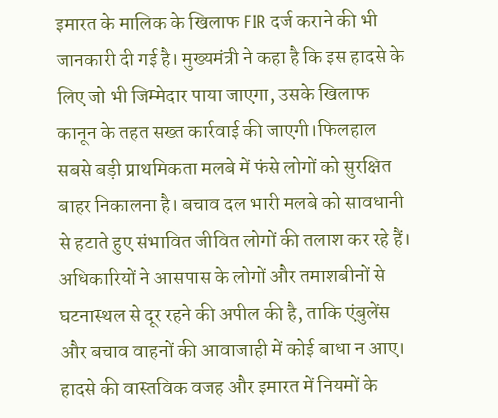इमारत के मालिक के खिलाफ FIR दर्ज कराने की भी जानकारी दी गई है। मुख्यमंत्री ने कहा है कि इस हादसे के लिए जो भी जिम्मेदार पाया जाएगा, उसके खिलाफ कानून के तहत सख्त कार्रवाई की जाएगी।फिलहाल सबसे बड़ी प्राथमिकता मलबे में फंसे लोगों को सुरक्षित बाहर निकालना है। बचाव दल भारी मलबे को सावधानी से हटाते हुए संभावित जीवित लोगों की तलाश कर रहे हैं। अधिकारियों ने आसपास के लोगों और तमाशबीनों से घटनास्थल से दूर रहने की अपील की है, ताकि एंबुलेंस और बचाव वाहनों की आवाजाही में कोई बाधा न आए। हादसे की वास्तविक वजह और इमारत में नियमों के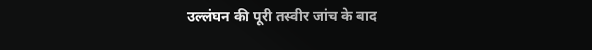उल्लंघन की पूरी तस्वीर जांच के बाद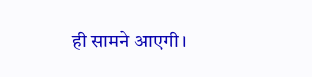ही सामने आएगी।